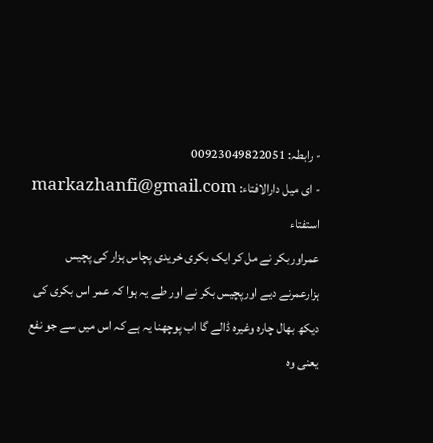- رابطہ: 00923049822051
- ای میل دارالافتاء: markazhanfi@gmail.com
استفتاء
عمراوربکر نے مل کر ایک بکری خریدی پچاس ہزار کی پچیس ہزارعمرنے دیے اورپچیس بکر نے اور طے یہ ہوا کہ عمر اس بکری کی دیکھ بھال چارہ وغیرہ ڈالے گا اب پوچھنا یہ ہے کہ اس میں سے جو نفع یعنی وہ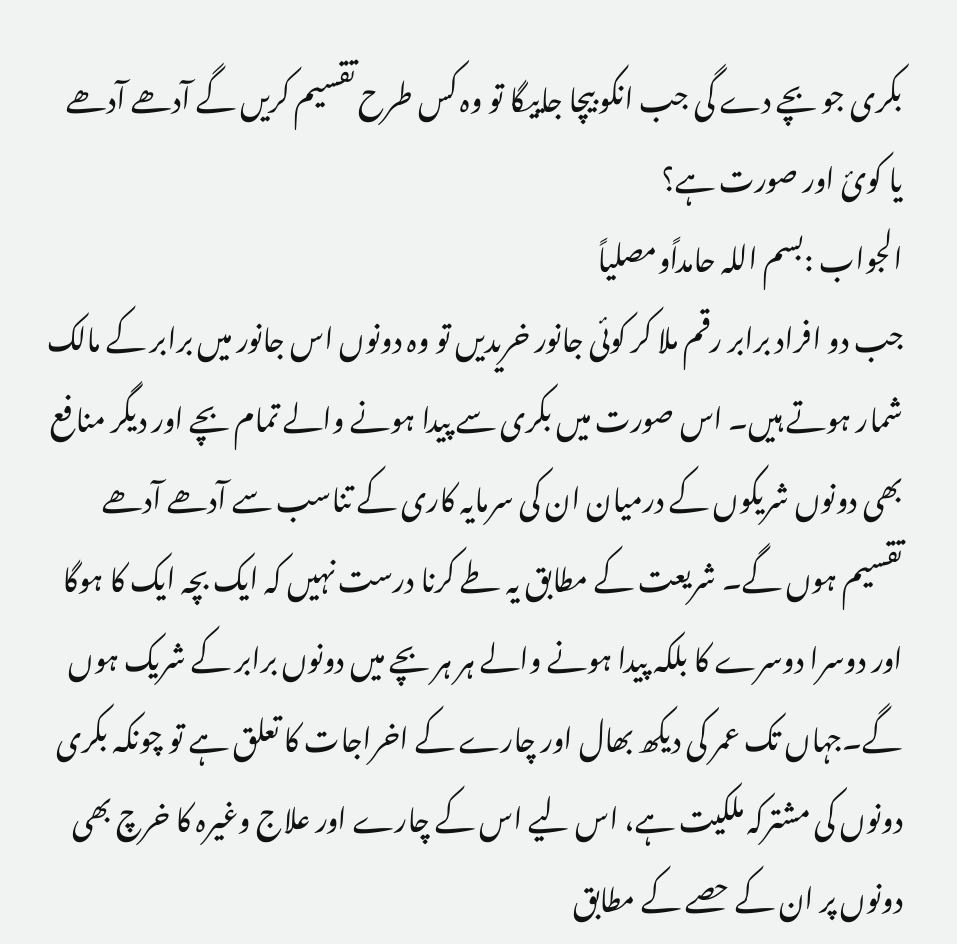بکری جو بچے دے گی جب انکو بیچا جاییگا تو وہ کس طرح تقسیم کریں گے آدھے آدھے یا کوئ اور صورت ہے؟
الجواب :بسم اللہ حامداًومصلیاً
جب دو افراد برابر رقم ملا کر کوئی جانور خریدیں تو وہ دونوں اس جانور میں برابر کے مالک شمار ہوتے ہیں۔ اس صورت میں بکری سے پیدا ہونے والے تمام بچے اور دیگر منافع بھی دونوں شریکوں کے درمیان ان کی سرمایہ کاری کے تناسب سے آدھے آدھے تقسیم ہوں گے۔ شریعت کے مطابق یہ طے کرنا درست نہیں کہ ایک بچہ ایک کا ہوگا اور دوسرا دوسرے کا بلکہ پیدا ہونے والے ہر ہر بچے میں دونوں برابر کے شریک ہوں گے۔جہاں تک عمر کی دیکھ بھال اور چارے کے اخراجات کا تعلق ہے تو چونکہ بکری دونوں کی مشترکہ ملکیت ہے، اس لیے اس کے چارے اور علاج وغیرہ کا خرچ بھی دونوں پر ان کے حصے کے مطابق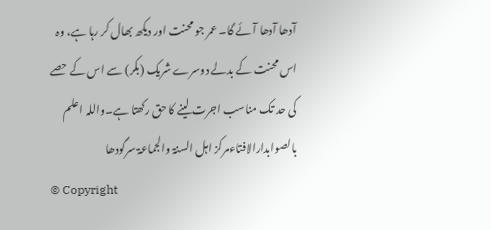آدھا آدھا آئے گا۔ عمر جو محنت اور دیکھ بھال کر رہا ہے، وہ اس محنت کے بدلے دوسرے شریک (بکر) سے اس کے حصے کی حد تک مناسب اجرت لینے کا حق رکھتا ہے۔واللہ اعلم بالصوابدارالافتاءمرکز اہل السنۃ والجماعۃ سرگودھا
© Copyright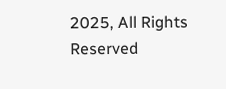2025, All Rights Reserved